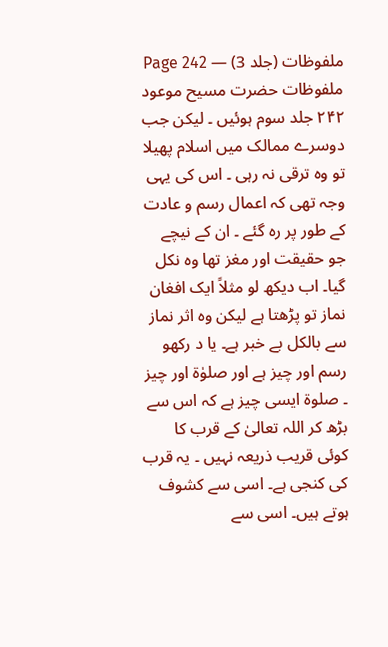ملفوظات (جلد 3) — Page 242
ملفوظات حضرت مسیح موعود ۲۴۲ جلد سوم ہوئیں ۔ لیکن جب دوسرے ممالک میں اسلام پھیلا تو وہ ترقی نہ رہی ۔ اس کی یہی وجہ تھی کہ اعمال رسم و عادت کے طور پر رہ گئے ۔ ان کے نیچے جو حقیقت اور مغز تھا وہ نکل گیا۔ اب دیکھ لو مثلاً ایک افغان نماز تو پڑھتا ہے لیکن وہ اثر نماز سے بالکل بے خبر ہے۔ یا د رکھو رسم اور چیز ہے اور صلوٰۃ اور چیز ۔ صلوۃ ایسی چیز ہے کہ اس سے بڑھ کر اللہ تعالیٰ کے قرب کا کوئی قریب ذریعہ نہیں ۔ یہ قرب کی کنجی ہے۔ اسی سے کشوف ہوتے ہیں۔ اسی سے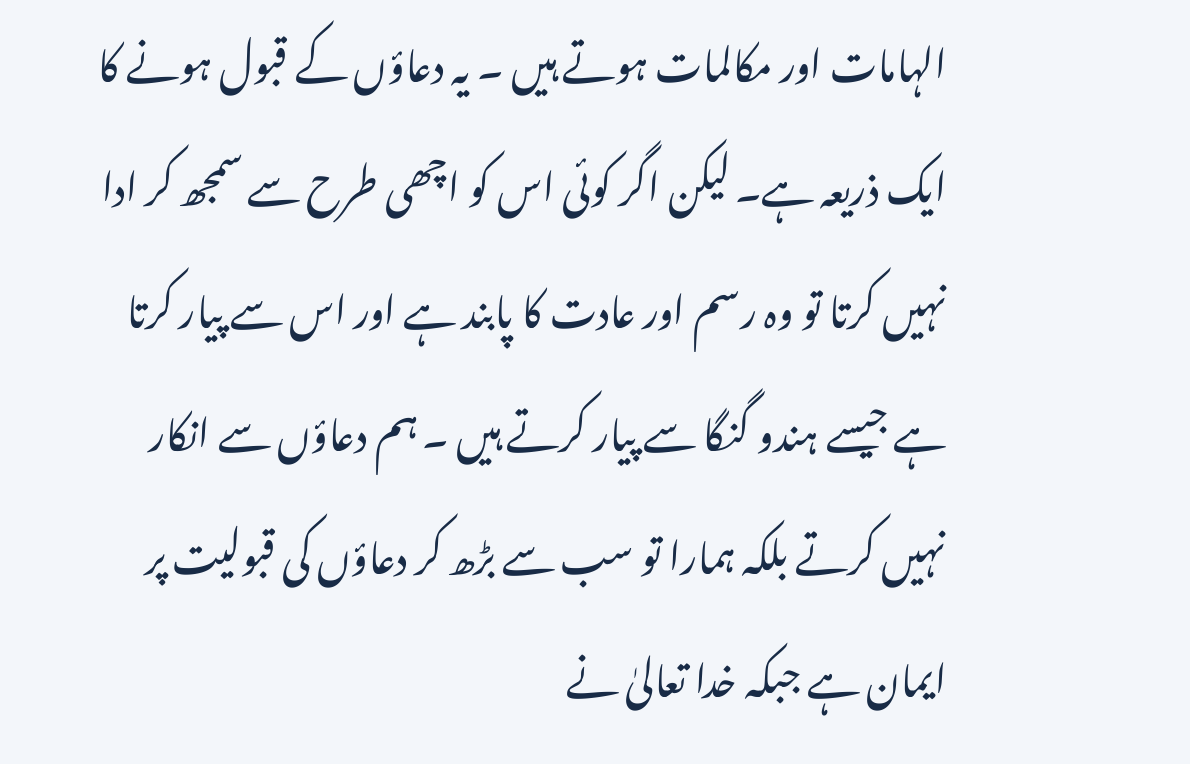الہامات اور مکالمات ہوتے ہیں ۔ یہ دعاؤں کے قبول ہونے کا ایک ذریعہ ہے۔ لیکن اگر کوئی اس کو اچھی طرح سے سمجھ کر ادا نہیں کرتا تو وہ رسم اور عادت کا پابند ہے اور اس سے پیار کرتا ہے جیسے ہندو گنگا سے پیار کرتے ہیں ۔ ہم دعاؤں سے انکار نہیں کرتے بلکہ ہمارا تو سب سے بڑھ کر دعاؤں کی قبولیت پر ایمان ہے جبکہ خدا تعالیٰ نے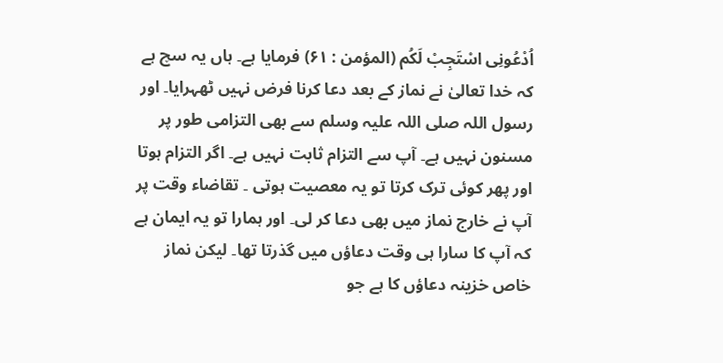اُدْعُونِی اسْتَجِبْ لَكُم (المؤمن : ۶۱) فرمایا ہے۔ ہاں یہ سچ ہے کہ خدا تعالیٰ نے نماز کے بعد دعا کرنا فرض نہیں ٹھہرایا۔ اور رسول اللہ صلی اللہ علیہ وسلم سے بھی التزامی طور پر مسنون نہیں ہے۔ آپ سے التزام ثابت نہیں ہے۔ اگر التزام ہوتا اور پھر کوئی ترک کرتا تو یہ معصیت ہوتی ۔ تقاضاء وقت پر آپ نے خارج نماز میں بھی دعا کر لی۔ اور ہمارا تو یہ ایمان ہے کہ آپ کا سارا ہی وقت دعاؤں میں گذرتا تھا۔ لیکن نماز خاص خزینہ دعاؤں کا ہے جو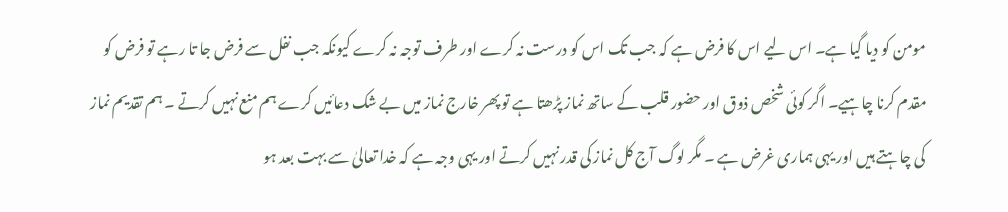مومن کو دیا گیا ہے۔ اس لیے اس کا فرض ہے کہ جب تک اس کو درست نہ کرے اور طرف توجہ نہ کرے کیونکہ جب نفل سے فرض جا تا رہے تو فرض کو مقدم کرنا چاہیے۔ اگر کوئی شخص ذوق اور حضور قلب کے ساتھ نماز پڑھتا ہے تو پھر خارج نماز میں بے شک دعائیں کرے ہم منع نہیں کرتے ۔ ہم تقدیم نماز کی چاہتے ہیں اور یہی ہماری غرض ہے ۔ مگر لوگ آج کل نماز کی قدر نہیں کرتے اور یہی وجہ ہے کہ خدا تعالیٰ سے بہت بعد ہو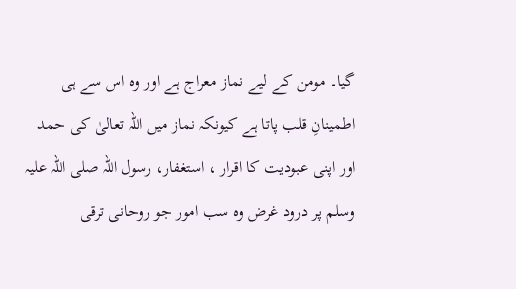گیا۔ مومن کے لیے نماز معراج ہے اور وہ اس سے ہی اطمینانِ قلب پاتا ہے کیونکہ نماز میں اللہ تعالیٰ کی حمد اور اپنی عبودیت کا اقرار ، استغفار، رسول اللہ صلی اللہ علیہ وسلم پر درود غرض وہ سب امور جو روحانی ترقی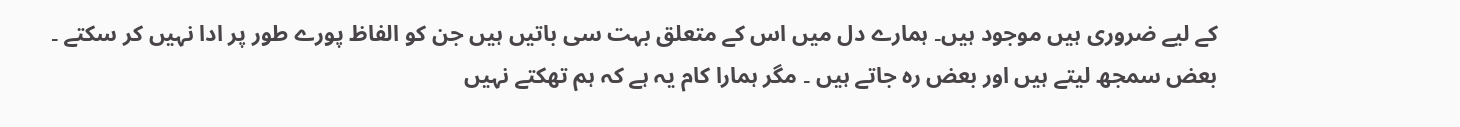کے لیے ضروری ہیں موجود ہیں۔ ہمارے دل میں اس کے متعلق بہت سی باتیں ہیں جن کو الفاظ پورے طور پر ادا نہیں کر سکتے ۔ بعض سمجھ لیتے ہیں اور بعض رہ جاتے ہیں ۔ مگر ہمارا کام یہ ہے کہ ہم تھکتے نہیں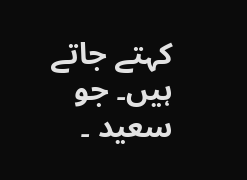کہتے جاتے ہیں۔ جو سعید ۔